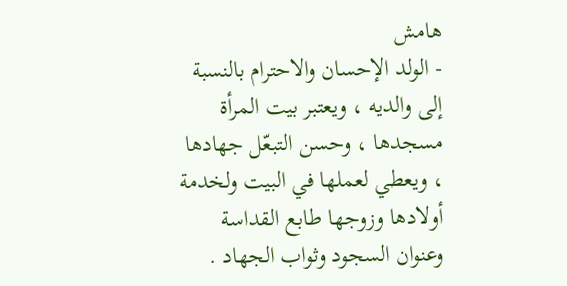هامش
- الولد الإحسان والاحترام بالنسبة إلى والديه ، ويعتبر بيت المرأة مسجدها ، وحسن التبعّل جهادها ، ويعطي لعملها في البيت ولخدمة أولادها وزوجها طابع القداسة وعنوان السجود وثواب الجهاد .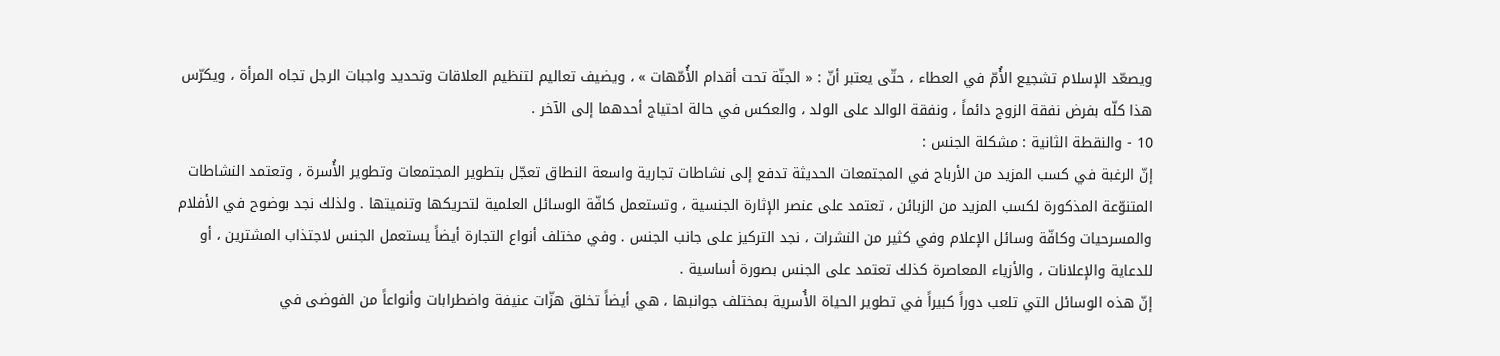ويصعّد الإسلام تشجيع الأُمّ في العطاء ، حتّى يعتبر أنّ : « الجنّة تحت أقدام الأُمّهات » ، ويضيف تعاليم لتنظيم العلاقات وتحديد واجبات الرجل تجاه المرأة ، ويكرّس هذا كلّه بفرض نفقة الزوج دائماً ، ونفقة الوالد على الولد ، والعكس في حالة احتياج أحدهما إلى الآخر .
10 - والنقطة الثانية : مشكلة الجنس :
إنّ الرغبة في كسب المزيد من الأرباح في المجتمعات الحديثة تدفع إلى نشاطات تجارية واسعة النطاق تعجّل بتطوير المجتمعات وتطوير الأُسرة ، وتعتمد النشاطات المتنوّعة المذكورة لكسب المزيد من الزبائن ، تعتمد على عنصر الإثارة الجنسية ، وتستعمل كافّة الوسائل العلمية لتحريكها وتنميتها . ولذلك نجد بوضوح في الأفلام والمسرحيات وكافّة وسائل الإعلام وفي كثير من النشرات ، نجد التركيز على جانب الجنس . وفي مختلف أنواع التجارة أيضاً يستعمل الجنس لاجتذاب المشترين ، أو للدعاية والإعلانات ، والأزياء المعاصرة كذلك تعتمد على الجنس بصورة أساسية .
إنّ هذه الوسائل التي تلعب دوراً كبيراً في تطوير الحياة الأُسرية بمختلف جوانبها ، هي أيضاً تخلق هزّات عنيفة واضطرابات وأنواعاً من الفوضى في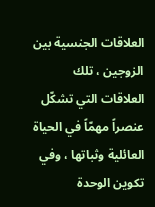العلاقات الجنسية بين الزوجين ، تلك العلاقات التي تشكّل عنصراً مهمّاً في الحياة العائلية وثباتها ، وفي تكوين الوحدة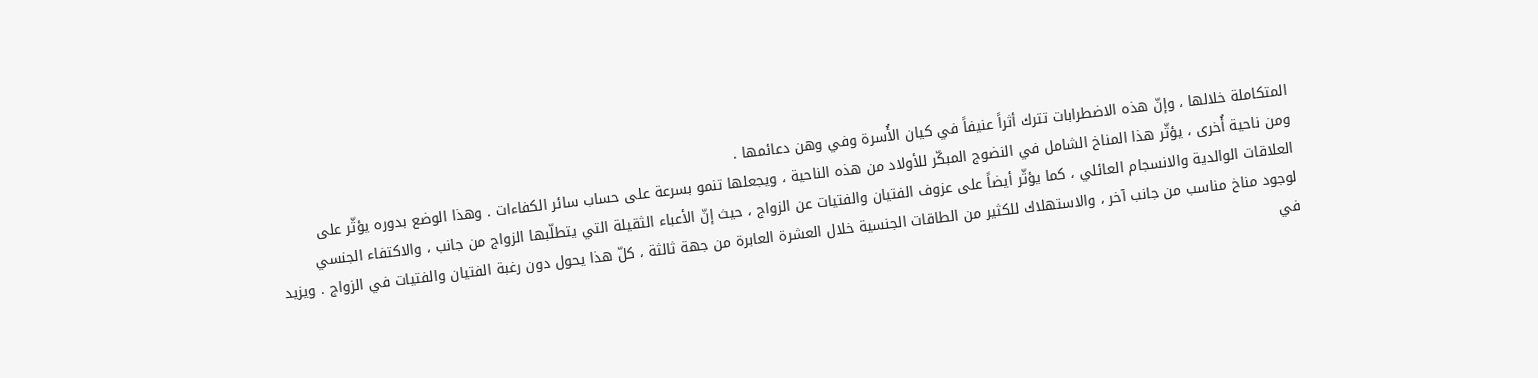المتكاملة خلالها ، وإنّ هذه الاضطرابات تترك أثراً عنيفاً في كيان الأُسرة وفي وهن دعائمها .
ومن ناحية أُخرى ، يؤثّر هذا المناخ الشامل في النضوج المبكّر للأولاد من هذه الناحية ، ويجعلها تنمو بسرعة على حساب سائر الكفاءات . وهذا الوضع بدوره يؤثّر على العلاقات الوالدية والانسجام العائلي ، كما يؤثّر أيضاً على عزوف الفتيان والفتيات عن الزواج ، حيث إنّ الأعباء الثقيلة التي يتطلّبها الزواج من جانب ، والاكتفاء الجنسي لوجود مناخ مناسب من جانب آخر ، والاستهلاك للكثير من الطاقات الجنسية خلال العشرة العابرة من جهة ثالثة ، كلّ هذا يحول دون رغبة الفتيان والفتيات في الزواج . ويزيد في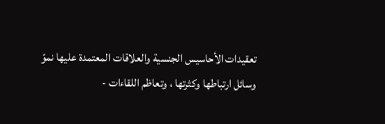تعقيدات الأحاسيس الجنسية والعلاقات المعتمدة عليها نموّ وسائل ارتباطها وكثرتها ، وتعاظم اللقاءات -